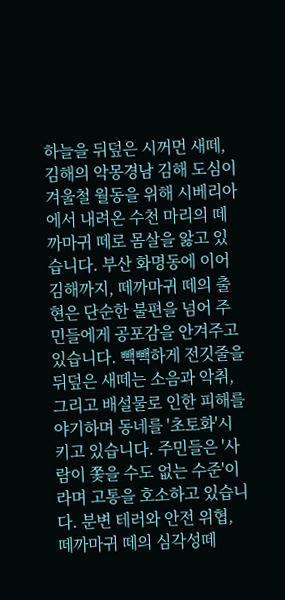하늘을 뒤덮은 시꺼먼 새떼, 김해의 악몽경남 김해 도심이 겨울철 월동을 위해 시베리아에서 내려온 수천 마리의 떼까마귀 떼로 몸살을 앓고 있습니다. 부산 화명동에 이어 김해까지, 떼까마귀 떼의 출현은 단순한 불편을 넘어 주민들에게 공포감을 안겨주고 있습니다. 빽빽하게 전깃줄을 뒤덮은 새떼는 소음과 악취, 그리고 배설물로 인한 피해를 야기하며 동네를 '초토화'시키고 있습니다. 주민들은 '사람이 쫓을 수도 없는 수준'이라며 고통을 호소하고 있습니다. 분변 테러와 안전 위협, 떼까마귀 떼의 심각성떼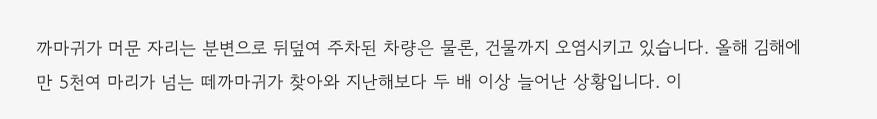까마귀가 머문 자리는 분변으로 뒤덮여 주차된 차량은 물론, 건물까지 오염시키고 있습니다. 올해 김해에만 5천여 마리가 넘는 떼까마귀가 찾아와 지난해보다 두 배 이상 늘어난 상황입니다. 이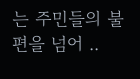는 주민들의 불편을 넘어 ..